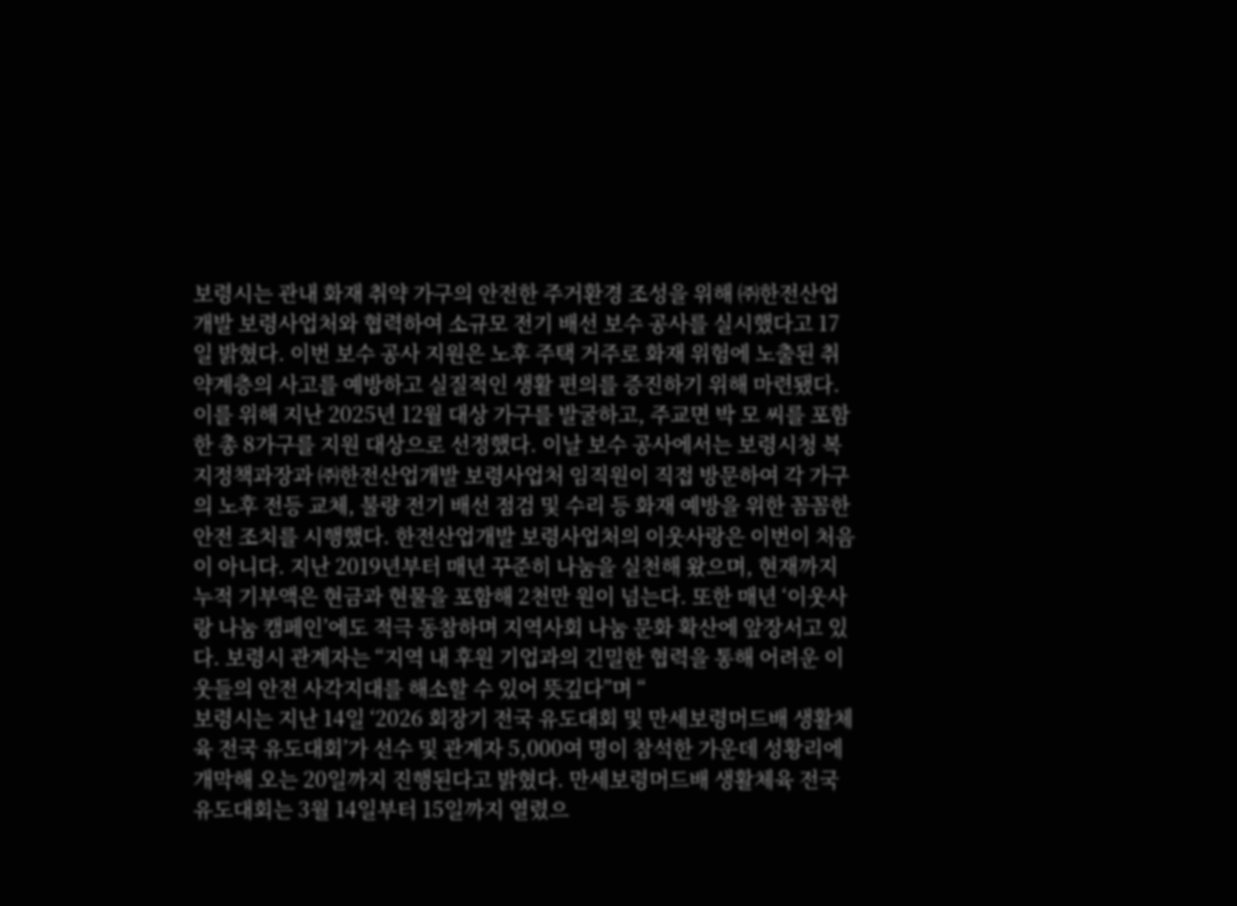보령시는 관내 화재 취약 가구의 안전한 주거환경 조성을 위해 ㈜한전산업개발 보령사업처와 협력하여 소규모 전기 배선 보수 공사를 실시했다고 17일 밝혔다. 이번 보수 공사 지원은 노후 주택 거주로 화재 위험에 노출된 취약계층의 사고를 예방하고 실질적인 생활 편의를 증진하기 위해 마련됐다. 이를 위해 지난 2025년 12월 대상 가구를 발굴하고, 주교면 박 모 씨를 포함한 총 8가구를 지원 대상으로 선정했다. 이날 보수 공사에서는 보령시청 복지정책과장과 ㈜한전산업개발 보령사업처 임직원이 직접 방문하여 각 가구의 노후 전등 교체, 불량 전기 배선 점검 및 수리 등 화재 예방을 위한 꼼꼼한 안전 조치를 시행했다. 한전산업개발 보령사업처의 이웃사랑은 이번이 처음이 아니다. 지난 2019년부터 매년 꾸준히 나눔을 실천해 왔으며, 현재까지 누적 기부액은 현금과 현물을 포함해 2천만 원이 넘는다. 또한 매년 ‘이웃사랑 나눔 캠페인’에도 적극 동참하며 지역사회 나눔 문화 확산에 앞장서고 있다. 보령시 관계자는 “지역 내 후원 기업과의 긴밀한 협력을 통해 어려운 이웃들의 안전 사각지대를 해소할 수 있어 뜻깊다”며 “
보령시는 지난 14일 ‘2026 회장기 전국 유도대회 및 만세보령머드배 생활체육 전국 유도대회’가 선수 및 관계자 5,000여 명이 참석한 가운데 성황리에 개막해 오는 20일까지 진행된다고 밝혔다. 만세보령머드배 생활체육 전국 유도대회는 3월 14일부터 15일까지 열렸으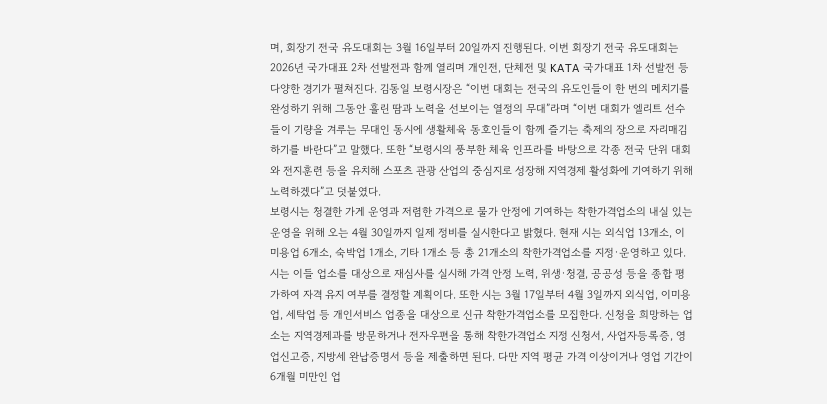며, 회장기 전국 유도대회는 3월 16일부터 20일까지 진행된다. 이번 회장기 전국 유도대회는 2026년 국가대표 2차 선발전과 함께 열리며 개인전, 단체전 및 KATA 국가대표 1차 선발전 등 다양한 경기가 펼쳐진다. 김동일 보령시장은 “이번 대회는 전국의 유도인들이 한 번의 메치기를 완성하기 위해 그동안 흘린 땀과 노력을 선보이는 열정의 무대”라며 “이번 대회가 엘리트 선수들이 기량을 겨루는 무대인 동시에 생활체육 동호인들이 함께 즐기는 축제의 장으로 자리매김하기를 바란다”고 말했다. 또한 “보령시의 풍부한 체육 인프라를 바탕으로 각종 전국 단위 대회와 전지훈련 등을 유치해 스포츠 관광 산업의 중심지로 성장해 지역경제 활성화에 기여하기 위해 노력하겠다”고 덧붙였다.
보령시는 청결한 가게 운영과 저렴한 가격으로 물가 안정에 기여하는 착한가격업소의 내실 있는 운영을 위해 오는 4월 30일까지 일제 정비를 실시한다고 밝혔다. 현재 시는 외식업 13개소, 이미용업 6개소, 숙박업 1개소, 기타 1개소 등 총 21개소의 착한가격업소를 지정·운영하고 있다. 시는 이들 업소를 대상으로 재심사를 실시해 가격 안정 노력, 위생·청결, 공공성 등을 종합 평가하여 자격 유지 여부를 결정할 계획이다. 또한 시는 3월 17일부터 4월 3일까지 외식업, 이미용업, 세탁업 등 개인서비스 업종을 대상으로 신규 착한가격업소를 모집한다. 신청을 희망하는 업소는 지역경제과를 방문하거나 전자우편을 통해 착한가격업소 지정 신청서, 사업자등록증, 영업신고증, 지방세 완납증명서 등을 제출하면 된다. 다만 지역 평균 가격 이상이거나 영업 기간이 6개월 미만인 업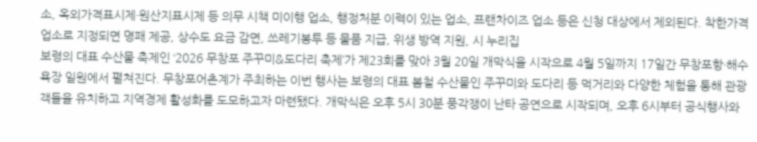소, 옥외가격표시제·원산지표시제 등 의무 시책 미이행 업소, 행정처분 이력이 있는 업소, 프랜차이즈 업소 등은 신청 대상에서 제외된다. 착한가격업소로 지정되면 명패 제공, 상수도 요금 감면, 쓰레기봉투 등 물품 지급, 위생 방역 지원, 시 누리집
보령의 대표 수산물 축제인 ‘2026 무창포 주꾸미&도다리 축제’가 제23회를 맞아 3월 20일 개막식을 시작으로 4월 5일까지 17일간 무창포항·해수욕장 일원에서 펼쳐진다. 무창포어촌계가 주최하는 이번 행사는 보령의 대표 봄철 수산물인 주꾸미와 도다리 등 먹거리와 다양한 체험을 통해 관광객들을 유치하고 지역경제 활성화를 도모하고자 마련됐다. 개막식은 오후 5시 30분 풍각쟁이 난타 공연으로 시작되며, 오후 6시부터 공식행사와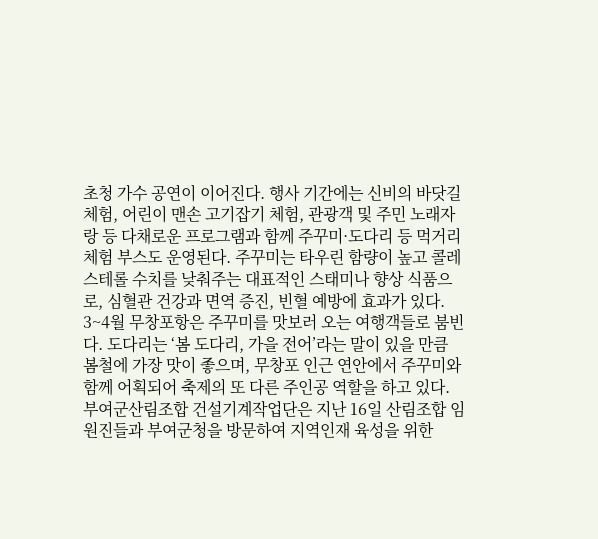초청 가수 공연이 이어진다. 행사 기간에는 신비의 바닷길 체험, 어린이 맨손 고기잡기 체험, 관광객 및 주민 노래자랑 등 다채로운 프로그램과 함께 주꾸미·도다리 등 먹거리 체험 부스도 운영된다. 주꾸미는 타우린 함량이 높고 콜레스테롤 수치를 낮춰주는 대표적인 스태미나 향상 식품으로, 심혈관 건강과 면역 증진, 빈혈 예방에 효과가 있다. 3~4월 무창포항은 주꾸미를 맛보러 오는 여행객들로 붐빈다. 도다리는 ‘봄 도다리, 가을 전어’라는 말이 있을 만큼 봄철에 가장 맛이 좋으며, 무창포 인근 연안에서 주꾸미와 함께 어획되어 축제의 또 다른 주인공 역할을 하고 있다.
부여군산림조합 건설기계작업단은 지난 16일 산림조합 임원진들과 부여군청을 방문하여 지역인재 육성을 위한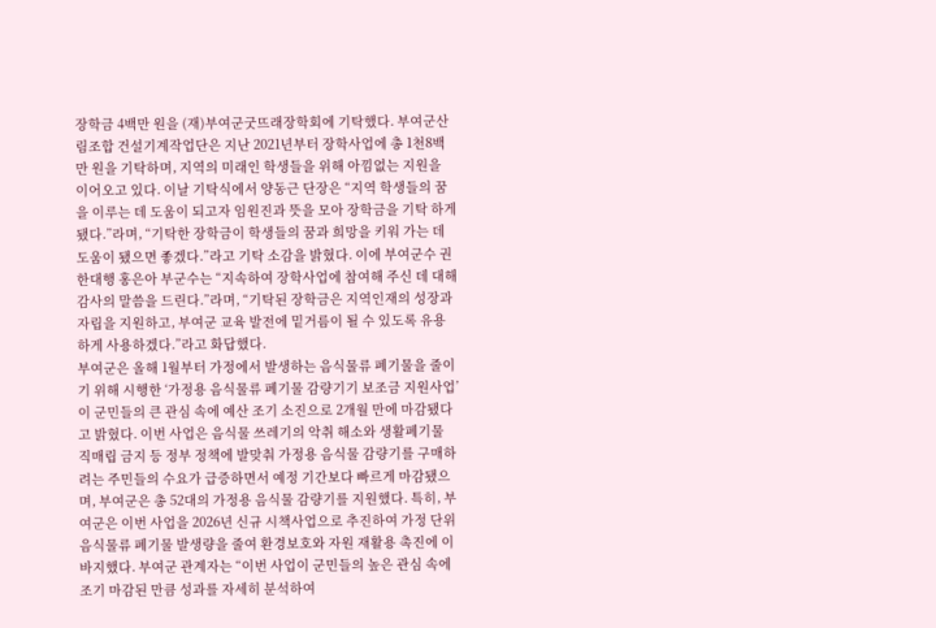장학금 4백만 원을 (재)부여군굿뜨래장학회에 기탁했다. 부여군산림조합 건설기계작업단은 지난 2021년부터 장학사업에 총 1천8백만 원을 기탁하며, 지역의 미래인 학생들을 위해 아낌없는 지원을 이어오고 있다. 이날 기탁식에서 양동근 단장은 “지역 학생들의 꿈을 이루는 데 도움이 되고자 임원진과 뜻을 모아 장학금을 기탁 하게 됐다.”라며, “기탁한 장학금이 학생들의 꿈과 희망을 키워 가는 데 도움이 됐으면 좋겠다.”라고 기탁 소감을 밝혔다. 이에 부여군수 권한대행 홍은아 부군수는 “지속하여 장학사업에 참여해 주신 데 대해 감사의 말씀을 드린다.”라며, “기탁된 장학금은 지역인재의 성장과 자립을 지원하고, 부여군 교육 발전에 밑거름이 될 수 있도록 유용하게 사용하겠다.”라고 화답했다.
부여군은 올해 1월부터 가정에서 발생하는 음식물류 폐기물을 줄이기 위해 시행한 ‘가정용 음식물류 폐기물 감량기기 보조금 지원사업’이 군민들의 큰 관심 속에 예산 조기 소진으로 2개월 만에 마감됐다고 밝혔다. 이번 사업은 음식물 쓰레기의 악취 해소와 생활폐기물 직매립 금지 등 정부 정책에 발맞춰 가정용 음식물 감량기를 구매하려는 주민들의 수요가 급증하면서 예정 기간보다 빠르게 마감됐으며, 부여군은 총 52대의 가정용 음식물 감량기를 지원했다. 특히, 부여군은 이번 사업을 2026년 신규 시책사업으로 추진하여 가정 단위 음식물류 폐기물 발생량을 줄여 환경보호와 자원 재활용 촉진에 이바지했다. 부여군 관계자는 “이번 사업이 군민들의 높은 관심 속에 조기 마감된 만큼 성과를 자세히 분석하여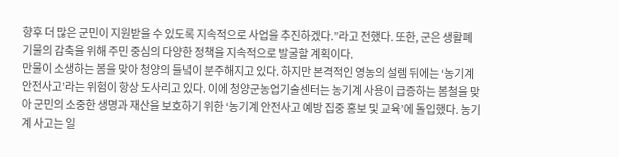향후 더 많은 군민이 지원받을 수 있도록 지속적으로 사업을 추진하겠다.”라고 전했다. 또한, 군은 생활폐기물의 감축을 위해 주민 중심의 다양한 정책을 지속적으로 발굴할 계획이다.
만물이 소생하는 봄을 맞아 청양의 들녘이 분주해지고 있다. 하지만 본격적인 영농의 설렘 뒤에는 ‘농기계 안전사고’라는 위험이 항상 도사리고 있다. 이에 청양군농업기술센터는 농기계 사용이 급증하는 봄철을 맞아 군민의 소중한 생명과 재산을 보호하기 위한 ‘농기계 안전사고 예방 집중 홍보 및 교육’에 돌입했다. 농기계 사고는 일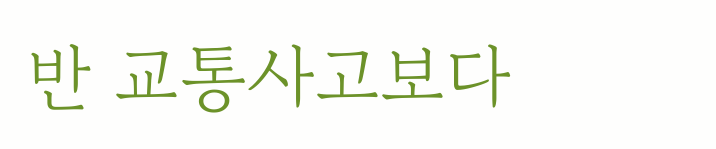반 교통사고보다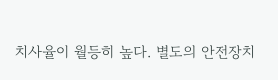치사율이 월등히 높다. 별도의 안전장치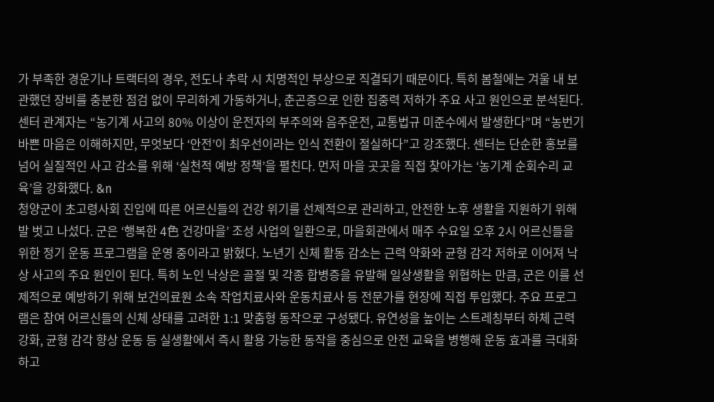가 부족한 경운기나 트랙터의 경우, 전도나 추락 시 치명적인 부상으로 직결되기 때문이다. 특히 봄철에는 겨울 내 보관했던 장비를 충분한 점검 없이 무리하게 가동하거나, 춘곤증으로 인한 집중력 저하가 주요 사고 원인으로 분석된다. 센터 관계자는 “농기계 사고의 80% 이상이 운전자의 부주의와 음주운전, 교통법규 미준수에서 발생한다”며 “농번기 바쁜 마음은 이해하지만, 무엇보다 ‘안전’이 최우선이라는 인식 전환이 절실하다”고 강조했다. 센터는 단순한 홍보를 넘어 실질적인 사고 감소를 위해 ‘실천적 예방 정책’을 펼친다. 먼저 마을 곳곳을 직접 찾아가는 ‘농기계 순회수리 교육’을 강화했다. &n
청양군이 초고령사회 진입에 따른 어르신들의 건강 위기를 선제적으로 관리하고, 안전한 노후 생활을 지원하기 위해 발 벗고 나섰다. 군은 ‘행복한 4色 건강마을’ 조성 사업의 일환으로, 마을회관에서 매주 수요일 오후 2시 어르신들을 위한 정기 운동 프로그램을 운영 중이라고 밝혔다. 노년기 신체 활동 감소는 근력 약화와 균형 감각 저하로 이어져 낙상 사고의 주요 원인이 된다. 특히 노인 낙상은 골절 및 각종 합병증을 유발해 일상생활을 위협하는 만큼, 군은 이를 선제적으로 예방하기 위해 보건의료원 소속 작업치료사와 운동치료사 등 전문가를 현장에 직접 투입했다. 주요 프로그램은 참여 어르신들의 신체 상태를 고려한 1:1 맞춤형 동작으로 구성됐다. 유연성을 높이는 스트레칭부터 하체 근력 강화, 균형 감각 향상 운동 등 실생활에서 즉시 활용 가능한 동작을 중심으로 안전 교육을 병행해 운동 효과를 극대화하고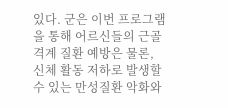있다. 군은 이번 프로그램을 통해 어르신들의 근골격계 질환 예방은 물론, 신체 활동 저하로 발생할 수 있는 만성질환 악화와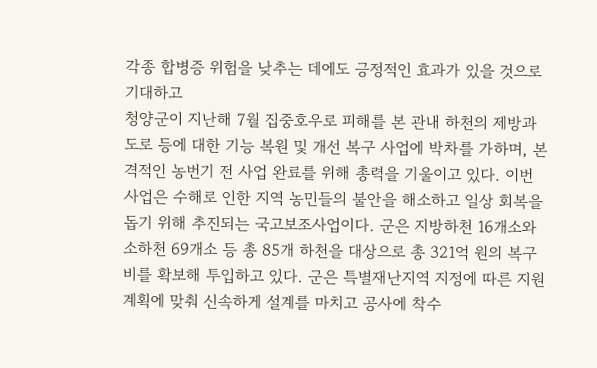각종 합병증 위험을 낮추는 데에도 긍정적인 효과가 있을 것으로 기대하고
청양군이 지난해 7월 집중호우로 피해를 본 관내 하천의 제방과 도로 등에 대한 기능 복원 및 개선 복구 사업에 박차를 가하며, 본격적인 농번기 전 사업 완료를 위해 총력을 기울이고 있다. 이번 사업은 수해로 인한 지역 농민들의 불안을 해소하고 일상 회복을 돕기 위해 추진되는 국고보조사업이다. 군은 지방하천 16개소와 소하천 69개소 등 총 85개 하천을 대상으로 총 321억 원의 복구비를 확보해 투입하고 있다. 군은 특별재난지역 지정에 따른 지원 계획에 맞춰 신속하게 설계를 마치고 공사에 착수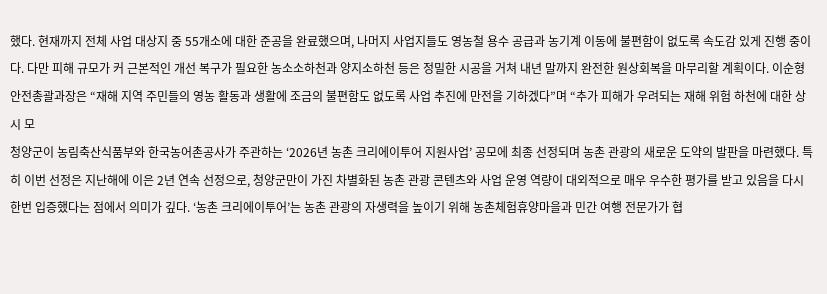했다. 현재까지 전체 사업 대상지 중 55개소에 대한 준공을 완료했으며, 나머지 사업지들도 영농철 용수 공급과 농기계 이동에 불편함이 없도록 속도감 있게 진행 중이다. 다만 피해 규모가 커 근본적인 개선 복구가 필요한 농소소하천과 양지소하천 등은 정밀한 시공을 거쳐 내년 말까지 완전한 원상회복을 마무리할 계획이다. 이순형 안전총괄과장은 “재해 지역 주민들의 영농 활동과 생활에 조금의 불편함도 없도록 사업 추진에 만전을 기하겠다”며 “추가 피해가 우려되는 재해 위험 하천에 대한 상시 모
청양군이 농림축산식품부와 한국농어촌공사가 주관하는 ‘2026년 농촌 크리에이투어 지원사업’ 공모에 최종 선정되며 농촌 관광의 새로운 도약의 발판을 마련했다. 특히 이번 선정은 지난해에 이은 2년 연속 선정으로, 청양군만이 가진 차별화된 농촌 관광 콘텐츠와 사업 운영 역량이 대외적으로 매우 우수한 평가를 받고 있음을 다시 한번 입증했다는 점에서 의미가 깊다. ‘농촌 크리에이투어’는 농촌 관광의 자생력을 높이기 위해 농촌체험휴양마을과 민간 여행 전문가가 협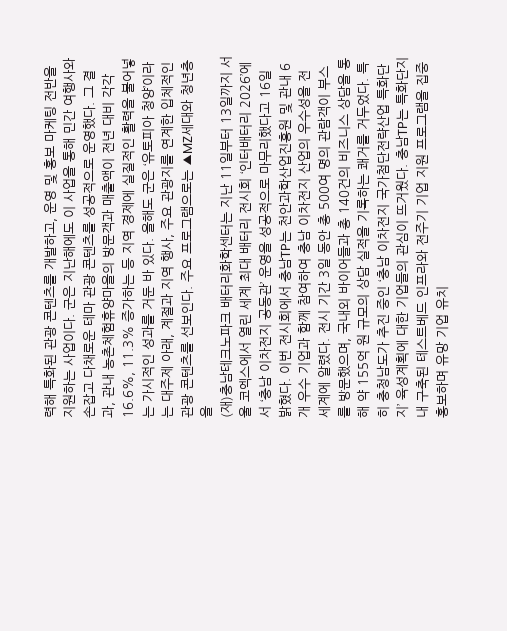력해 특화된 관광 콘텐츠를 개발하고, 운영 및 홍보 마케팅 전반을 지원하는 사업이다. 군은 지난해에도 이 사업을 통해 민간 여행사와 손잡고 다채로운 테마 관광 콘텐츠를 성공적으로 운영했다. 그 결과, 관내 농촌체험휴양마을의 방문객과 매출액이 전년 대비 각각 16.6%, 11.3% 증가하는 등 지역 경제에 실질적인 활력을 불어넣는 가시적인 성과를 거둔 바 있다. 올해도 군은 ‘유토피아 청양’이라는 대주제 아래, 계절과 지역 행사, 주요 관광지를 연계한 입체적인 관광 콘텐츠를 선보인다. 주요 프로그램으로는 ▲MZ세대와 청년층을
(재)충남테크노파크 배터리화학센터는 지난 11일부터 13일까지 서울 코엑스에서 열린 세계 최대 배터리 전시회 ‘인터배터리 2026’에서 ‘충남 이차전지 공동관’ 운영을 성공적으로 마무리했다고 16일 밝혔다. 이번 전시회에서 충남TP는 천안과학산업진흥원 및 관내 6개 우수 기업과 함께 참여하여 충남 이차전지 산업의 우수성을 전 세계에 알렸다. 전시 기간 3일 동안 총 500여 명의 관람객이 부스를 방문했으며, 국내외 바이어들과 총 140건의 비즈니스 상담을 통해 약 155억 원 규모의 상담 실적을 기록하는 쾌거를 거두었다. 특히 충청남도가 추진 중인 ‘충남 이차전지 국가첨단전략산업 특화단지’ 육성계획에 대한 기업들의 관심이 뜨거웠다. 충남TP는 특화단지 내 구축된 테스트베드 인프라와 전주기 기업 지원 프로그램을 집중 홍보하며 유망 기업 유치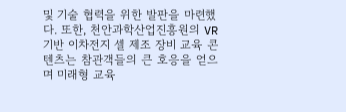및 기술 협력을 위한 발판을 마련했다. 또한, 천안과학산업진흥원의 VR 기반 이차전지 셀 제조 장비 교육 콘텐츠는 참관객들의 큰 호응을 얻으며 미래형 교육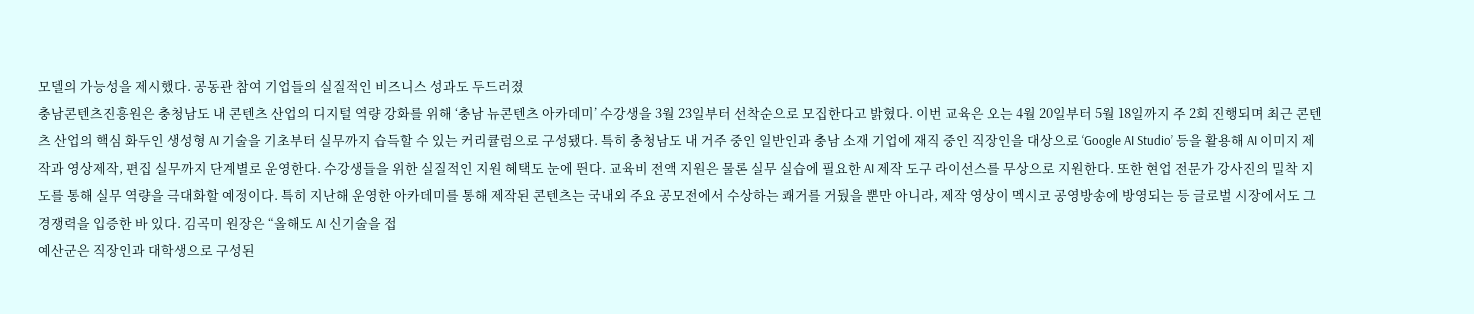모델의 가능성을 제시했다. 공동관 참여 기업들의 실질적인 비즈니스 성과도 두드러졌
충남콘텐츠진흥원은 충청남도 내 콘텐츠 산업의 디지털 역량 강화를 위해 ‘충남 뉴콘텐츠 아카데미’ 수강생을 3월 23일부터 선착순으로 모집한다고 밝혔다. 이번 교육은 오는 4월 20일부터 5월 18일까지 주 2회 진행되며 최근 콘텐츠 산업의 핵심 화두인 생성형 AI 기술을 기초부터 실무까지 습득할 수 있는 커리큘럼으로 구성됐다. 특히 충청남도 내 거주 중인 일반인과 충남 소재 기업에 재직 중인 직장인을 대상으로 ‘Google AI Studio’ 등을 활용해 AI 이미지 제작과 영상제작, 편집 실무까지 단계별로 운영한다. 수강생들을 위한 실질적인 지원 혜택도 눈에 띈다. 교육비 전액 지원은 물론 실무 실습에 필요한 AI 제작 도구 라이선스를 무상으로 지원한다. 또한 현업 전문가 강사진의 밀착 지도를 통해 실무 역량을 극대화할 예정이다. 특히 지난해 운영한 아카데미를 통해 제작된 콘텐츠는 국내외 주요 공모전에서 수상하는 쾌거를 거뒀을 뿐만 아니라, 제작 영상이 멕시코 공영방송에 방영되는 등 글로벌 시장에서도 그 경쟁력을 입증한 바 있다. 김곡미 원장은 “올해도 AI 신기술을 접
예산군은 직장인과 대학생으로 구성된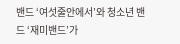밴드 ‘여섯줄안에서’와 청소년 밴드 ‘재미밴드’가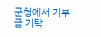군청에서 기부금 기탁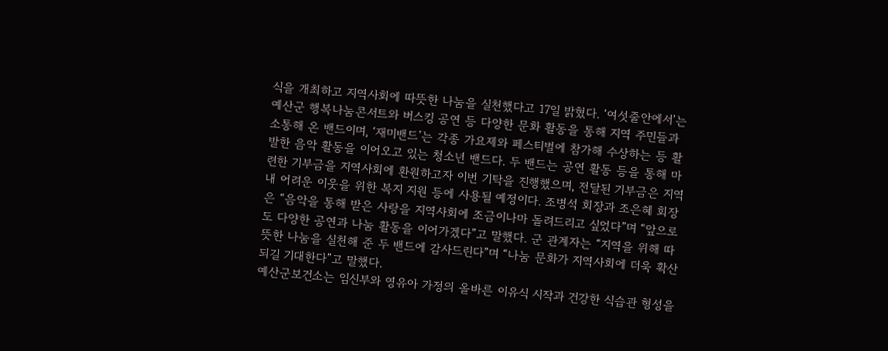식을 개최하고 지역사회에 따뜻한 나눔을 실천했다고 17일 밝혔다. ‘여섯줄안에서’는 예산군 행복나눔콘서트와 버스킹 공연 등 다양한 문화 활동을 통해 지역 주민들과 소통해 온 밴드이며, ‘재미밴드’는 각종 가요제와 페스티벌에 참가해 수상하는 등 활발한 음악 활동을 이어오고 있는 청소년 밴드다. 두 밴드는 공연 활동 등을 통해 마련한 기부금을 지역사회에 환원하고자 이번 기탁을 진행했으며, 전달된 기부금은 지역 내 어려운 이웃을 위한 복지 지원 등에 사용될 예정이다. 조병석 회장과 조은혜 회장은 “음악을 통해 받은 사랑을 지역사회에 조금이나마 돌려드리고 싶었다”며 “앞으로도 다양한 공연과 나눔 활동을 이어가겠다”고 말했다. 군 관계자는 “지역을 위해 따뜻한 나눔을 실천해 준 두 밴드에 감사드린다”며 “나눔 문화가 지역사회에 더욱 확산되길 기대한다”고 말했다.
예산군보건소는 임신부와 영유아 가정의 올바른 이유식 시작과 건강한 식습관 형성을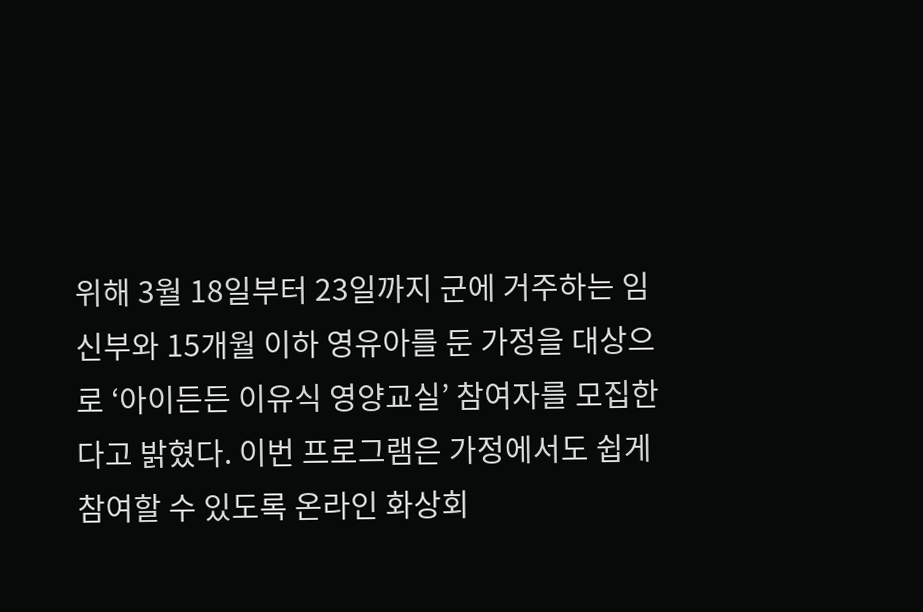위해 3월 18일부터 23일까지 군에 거주하는 임신부와 15개월 이하 영유아를 둔 가정을 대상으로 ‘아이든든 이유식 영양교실’ 참여자를 모집한다고 밝혔다. 이번 프로그램은 가정에서도 쉽게 참여할 수 있도록 온라인 화상회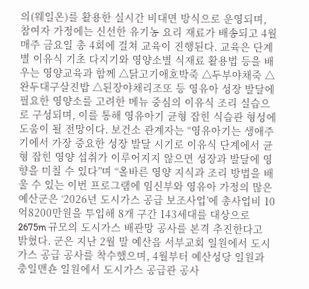의(웨일온)를 활용한 실시간 비대면 방식으로 운영되며, 참여자 가정에는 신선한 유기농 요리 재료가 배송되고 4월 매주 금요일 총 4회에 걸쳐 교육이 진행된다. 교육은 단계별 이유식 기초 다지기와 영양소별 식재료 활용법 등을 배우는 영양교육과 함께 △닭고기애호박죽 △두부야채죽 △완두대구살진밥 △된장야채리조또 등 영유아 성장 발달에 필요한 영양소를 고려한 메뉴 중심의 이유식 조리 실습으로 구성되며, 이를 통해 영유아기 균형 잡힌 식습관 형성에 도움이 될 전망이다. 보건소 관계자는 “영유아기는 생애주기에서 가장 중요한 성장 발달 시기로 이유식 단계에서 균형 잡힌 영양 섭취가 이루어지지 않으면 성장과 발달에 영향을 미칠 수 있다”며 “올바른 영양 지식과 조리 방법을 배울 수 있는 이번 프로그램에 임신부와 영유아 가정의 많은
예산군은 ‘2026년 도시가스 공급 보조사업’에 총사업비 10억8200만원을 투입해 8개 구간 143세대를 대상으로 2675m 규모의 도시가스 배관망 공사를 본격 추진한다고 밝혔다. 군은 지난 2월 말 예산읍 서부교회 일원에서 도시가스 공급 공사를 착수했으며, 4월부터 예산성당 일원과 충일맨숀 일원에서 도시가스 공급관 공사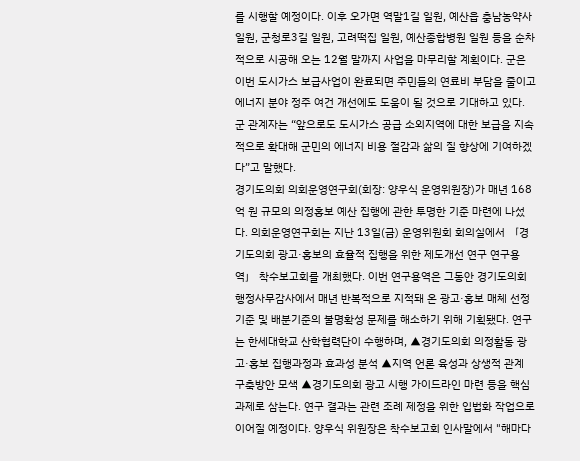를 시행할 예정이다. 이후 오가면 역말1길 일원, 예산읍 충남농약사 일원, 군청로3길 일원, 고려떡집 일원, 예산종합병원 일원 등을 순차적으로 시공해 오는 12월 말까지 사업을 마무리할 계획이다. 군은 이번 도시가스 보급사업이 완료되면 주민들의 연료비 부담을 줄이고 에너지 분야 정주 여건 개선에도 도움이 될 것으로 기대하고 있다. 군 관계자는 “앞으로도 도시가스 공급 소외지역에 대한 보급을 지속적으로 확대해 군민의 에너지 비용 절감과 삶의 질 향상에 기여하겠다”고 말했다.
경기도의회 의회운영연구회(회장: 양우식 운영위원장)가 매년 168억 원 규모의 의정홍보 예산 집행에 관한 투명한 기준 마련에 나섰다. 의회운영연구회는 지난 13일(금) 운영위원회 회의실에서 「경기도의회 광고·홍보의 효율적 집행을 위한 제도개선 연구 연구용역」 착수보고회를 개최했다. 이번 연구용역은 그동안 경기도의회 행정사무감사에서 매년 반복적으로 지적돼 온 광고·홍보 매체 선정기준 및 배분기준의 불명확성 문제를 해소하기 위해 기획됐다. 연구는 한세대학교 산학협력단이 수행하며, ▲경기도의회 의정활동 광고·홍보 집행과정과 효과성 분석 ▲지역 언론 육성과 상생적 관계 구축방안 모색 ▲경기도의회 광고 시행 가이드라인 마련 등을 핵심 과제로 삼는다. 연구 결과는 관련 조례 제정을 위한 입법화 작업으로 이어질 예정이다. 양우식 위원장은 착수보고회 인사말에서 "해마다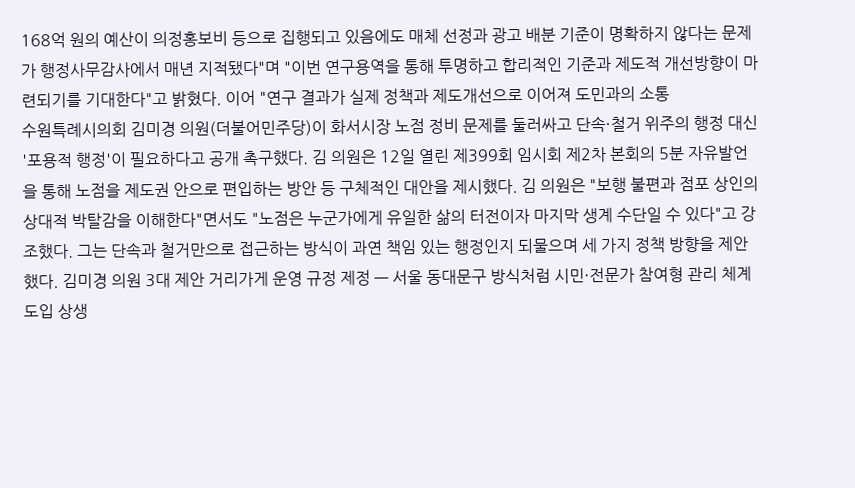168억 원의 예산이 의정홍보비 등으로 집행되고 있음에도 매체 선정과 광고 배분 기준이 명확하지 않다는 문제가 행정사무감사에서 매년 지적됐다"며 "이번 연구용역을 통해 투명하고 합리적인 기준과 제도적 개선방향이 마련되기를 기대한다"고 밝혔다. 이어 "연구 결과가 실제 정책과 제도개선으로 이어져 도민과의 소통
수원특례시의회 김미경 의원(더불어민주당)이 화서시장 노점 정비 문제를 둘러싸고 단속·철거 위주의 행정 대신 '포용적 행정'이 필요하다고 공개 촉구했다. 김 의원은 12일 열린 제399회 임시회 제2차 본회의 5분 자유발언을 통해 노점을 제도권 안으로 편입하는 방안 등 구체적인 대안을 제시했다. 김 의원은 "보행 불편과 점포 상인의 상대적 박탈감을 이해한다"면서도 "노점은 누군가에게 유일한 삶의 터전이자 마지막 생계 수단일 수 있다"고 강조했다. 그는 단속과 철거만으로 접근하는 방식이 과연 책임 있는 행정인지 되물으며 세 가지 정책 방향을 제안했다. 김미경 의원 3대 제안 거리가게 운영 규정 제정 — 서울 동대문구 방식처럼 시민·전문가 참여형 관리 체계 도입 상생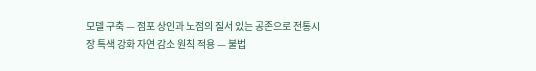모델 구축 — 점포 상인과 노점의 질서 있는 공존으로 전통시장 특색 강화 자연 감소 원칙 적용 — 불법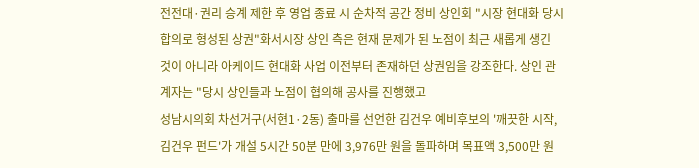전전대·권리 승계 제한 후 영업 종료 시 순차적 공간 정비 상인회 "시장 현대화 당시 합의로 형성된 상권"화서시장 상인 측은 현재 문제가 된 노점이 최근 새롭게 생긴 것이 아니라 아케이드 현대화 사업 이전부터 존재하던 상권임을 강조한다. 상인 관계자는 "당시 상인들과 노점이 협의해 공사를 진행했고
성남시의회 차선거구(서현1·2동) 출마를 선언한 김건우 예비후보의 '깨끗한 시작, 김건우 펀드'가 개설 5시간 50분 만에 3,976만 원을 돌파하며 목표액 3,500만 원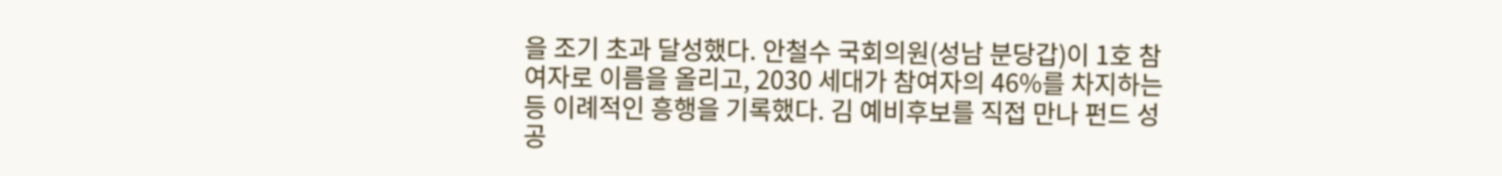을 조기 초과 달성했다. 안철수 국회의원(성남 분당갑)이 1호 참여자로 이름을 올리고, 2030 세대가 참여자의 46%를 차지하는 등 이례적인 흥행을 기록했다. 김 예비후보를 직접 만나 펀드 성공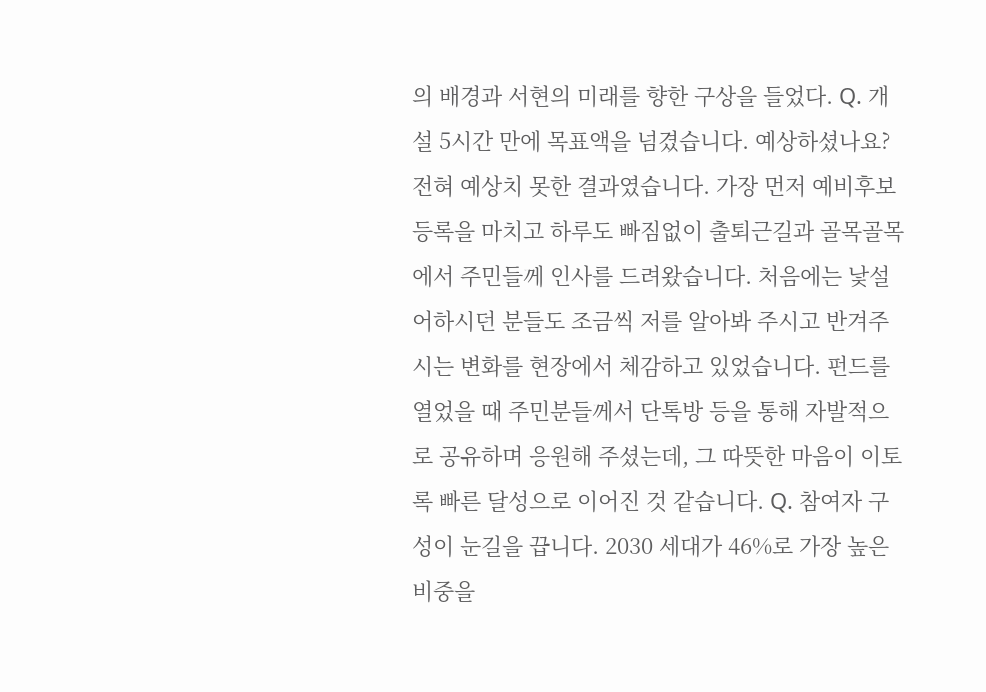의 배경과 서현의 미래를 향한 구상을 들었다. Q. 개설 5시간 만에 목표액을 넘겼습니다. 예상하셨나요? 전혀 예상치 못한 결과였습니다. 가장 먼저 예비후보 등록을 마치고 하루도 빠짐없이 출퇴근길과 골목골목에서 주민들께 인사를 드려왔습니다. 처음에는 낯설어하시던 분들도 조금씩 저를 알아봐 주시고 반겨주시는 변화를 현장에서 체감하고 있었습니다. 펀드를 열었을 때 주민분들께서 단톡방 등을 통해 자발적으로 공유하며 응원해 주셨는데, 그 따뜻한 마음이 이토록 빠른 달성으로 이어진 것 같습니다. Q. 참여자 구성이 눈길을 끕니다. 2030 세대가 46%로 가장 높은 비중을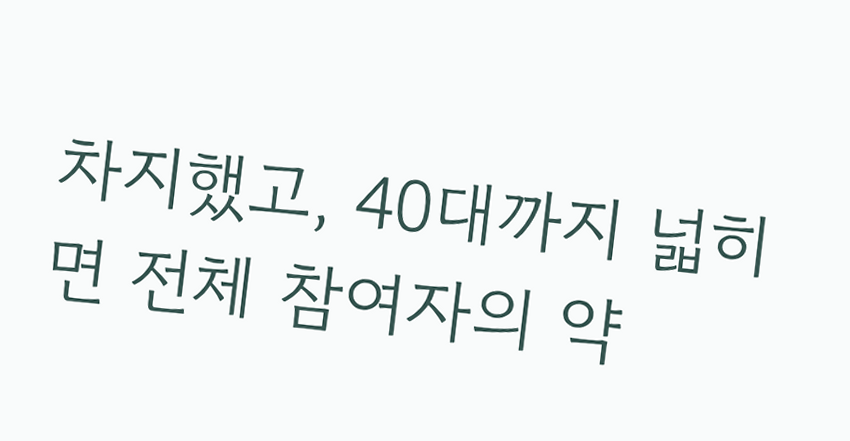차지했고, 40대까지 넓히면 전체 참여자의 약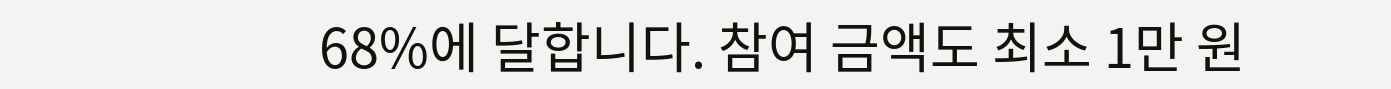68%에 달합니다. 참여 금액도 최소 1만 원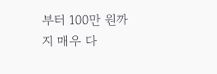부터 100만 원까지 매우 다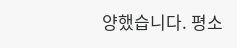양했습니다. 평소